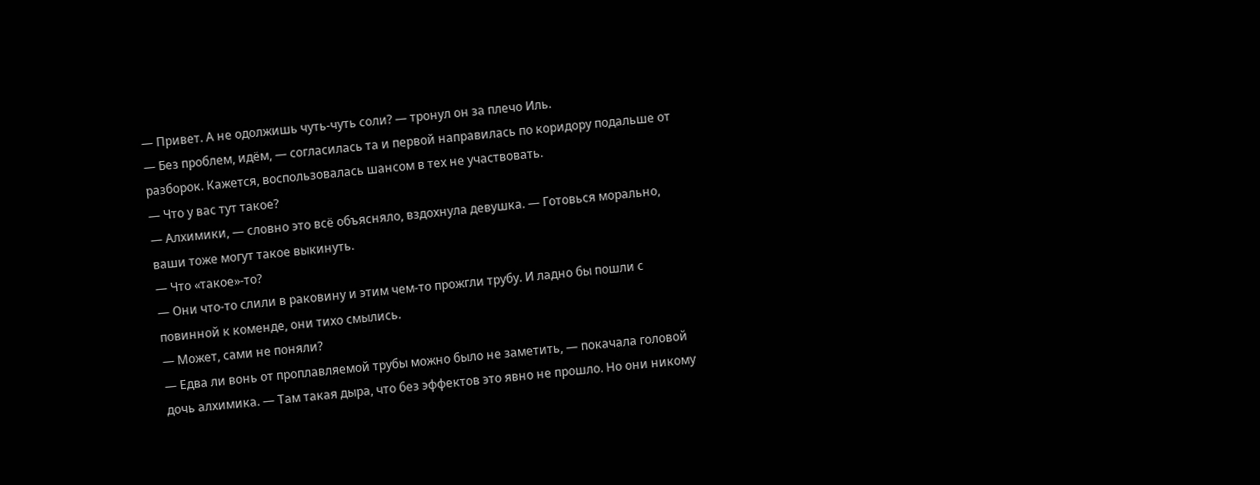— Привет. А не одолжишь чуть-чуть соли? — тронул он за плечо Иль.
— Без проблем, идём, — согласилась та и первой направилась по коридору подальше от разборок. Кажется, воспользовалась шансом в тех не участвовать.
— Что у вас тут такое?
— Алхимики, — словно это всё объясняло, вздохнула девушка. — Готовься морально, ваши тоже могут такое выкинуть.
— Что «такое»-то?
— Они что-то слили в раковину и этим чем-то прожгли трубу. И ладно бы пошли с повинной к коменде, они тихо смылись.
— Может, сами не поняли?
— Едва ли вонь от проплавляемой трубы можно было не заметить, — покачала головой дочь алхимика. — Там такая дыра, что без эффектов это явно не прошло. Но они никому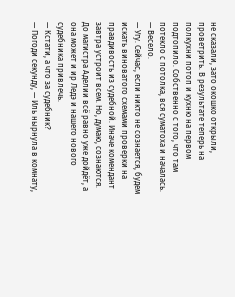не сказали, зато окошко открыли, проветрить. В результате теперь на полкухни потоп и кухню на первом подтопило. Собственно с того, что там потекло с потолка, вся суматоха и началась.
— Весело.
— Угу. Сейчас, если никто не сознается, будем искать виноватого схемами проверки на правдивость из судебной. Иначе комендант завтра устроит всем. Но, думаю, сознаются. До магистра Аделии всё равно уже дойдёт, а она может и ир Ледэ и нашего нового судебника привлечь.
— Кстати, а что за судебник?
— Погоди секунду, — Иль нырнула в комнату,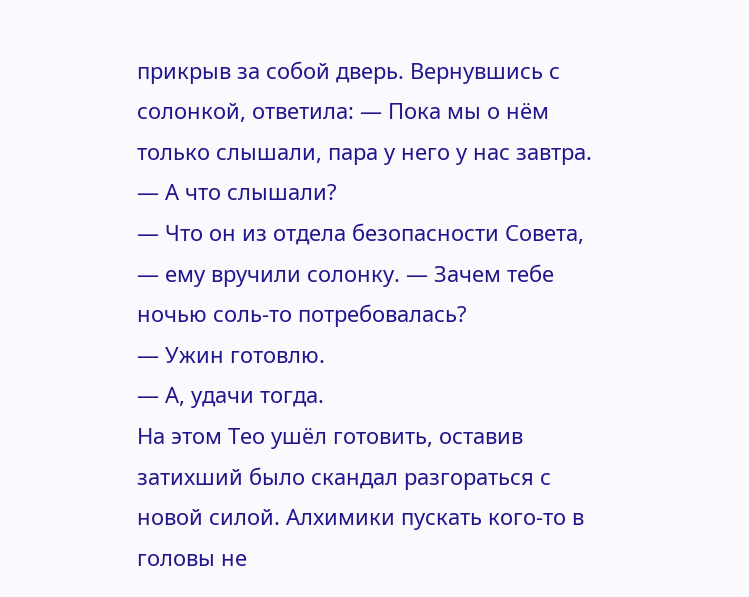прикрыв за собой дверь. Вернувшись с солонкой, ответила: — Пока мы о нём только слышали, пара у него у нас завтра.
— А что слышали?
— Что он из отдела безопасности Совета, — ему вручили солонку. — Зачем тебе ночью соль-то потребовалась?
— Ужин готовлю.
— А, удачи тогда.
На этом Тео ушёл готовить, оставив затихший было скандал разгораться с новой силой. Алхимики пускать кого-то в головы не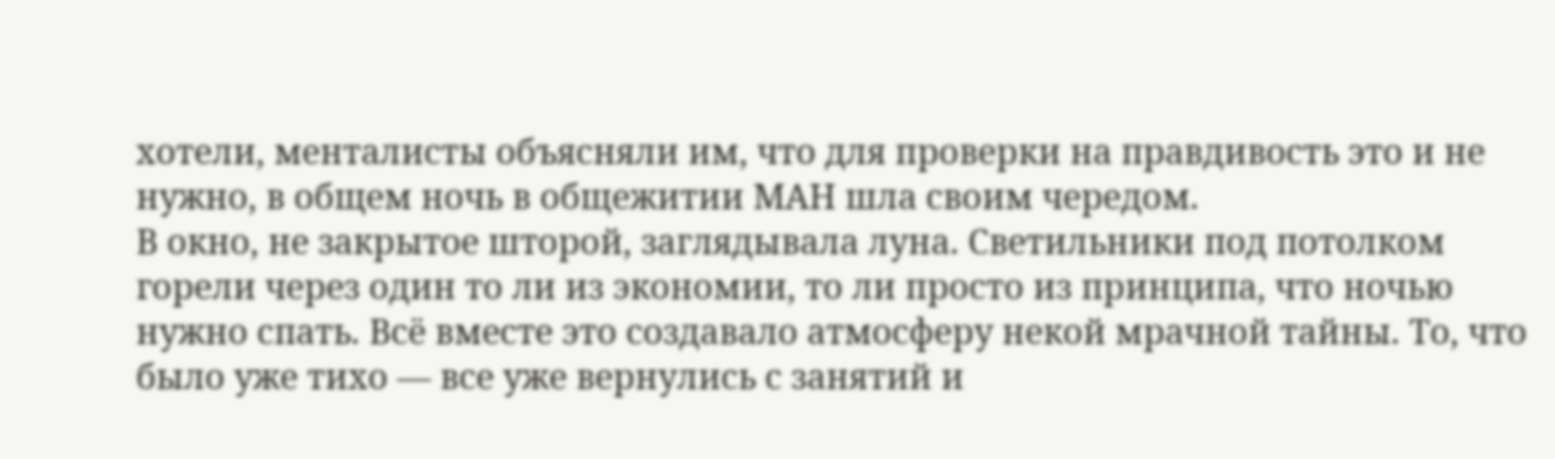хотели, менталисты объясняли им, что для проверки на правдивость это и не нужно, в общем ночь в общежитии МАН шла своим чередом.
В окно, не закрытое шторой, заглядывала луна. Светильники под потолком горели через один то ли из экономии, то ли просто из принципа, что ночью нужно спать. Всё вместе это создавало атмосферу некой мрачной тайны. То, что было уже тихо — все уже вернулись с занятий и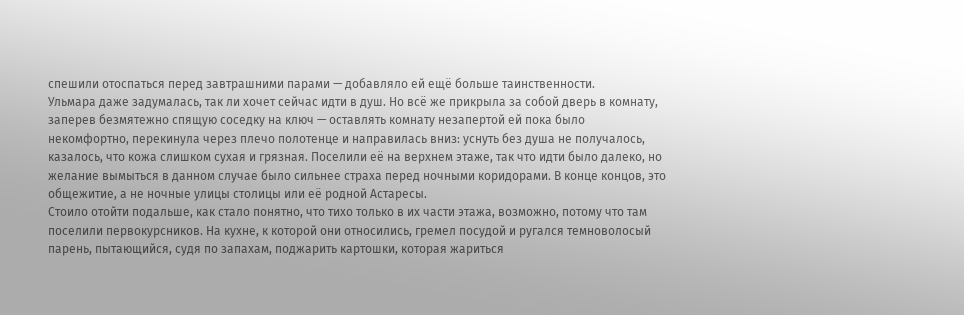спешили отоспаться перед завтрашними парами — добавляло ей ещё больше таинственности.
Ульмара даже задумалась, так ли хочет сейчас идти в душ. Но всё же прикрыла за собой дверь в комнату, заперев безмятежно спящую соседку на ключ — оставлять комнату незапертой ей пока было некомфортно, перекинула через плечо полотенце и направилась вниз: уснуть без душа не получалось, казалось, что кожа слишком сухая и грязная. Поселили её на верхнем этаже, так что идти было далеко, но желание вымыться в данном случае было сильнее страха перед ночными коридорами. В конце концов, это общежитие, а не ночные улицы столицы или её родной Астаресы.
Стоило отойти подальше, как стало понятно, что тихо только в их части этажа, возможно, потому что там поселили первокурсников. На кухне, к которой они относились, гремел посудой и ругался темноволосый парень, пытающийся, судя по запахам, поджарить картошки, которая жариться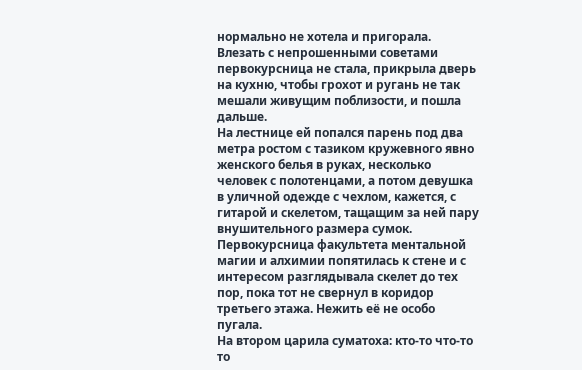нормально не хотела и пригорала.
Влезать с непрошенными советами первокурсница не стала, прикрыла дверь на кухню, чтобы грохот и ругань не так мешали живущим поблизости, и пошла дальше.
На лестнице ей попался парень под два метра ростом с тазиком кружевного явно женского белья в руках, несколько человек с полотенцами, а потом девушка в уличной одежде с чехлом, кажется, с гитарой и скелетом, тащащим за ней пару внушительного размера сумок. Первокурсница факультета ментальной магии и алхимии попятилась к стене и с интересом разглядывала скелет до тех пор, пока тот не свернул в коридор третьего этажа. Нежить её не особо пугала.
На втором царила суматоха: кто-то что-то то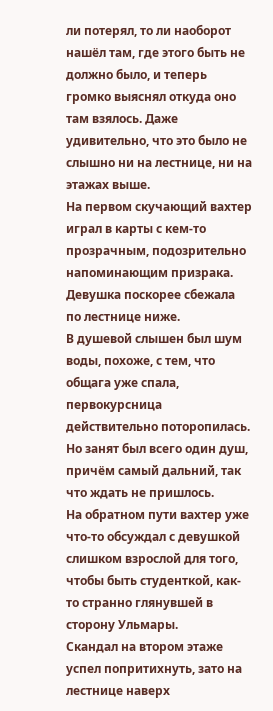ли потерял, то ли наоборот нашёл там, где этого быть не должно было, и теперь громко выяснял откуда оно там взялось. Даже удивительно, что это было не слышно ни на лестнице, ни на этажах выше.
На первом скучающий вахтер играл в карты с кем-то прозрачным, подозрительно напоминающим призрака. Девушка поскорее сбежала по лестнице ниже.
В душевой слышен был шум воды, похоже, с тем, что общага уже спала, первокурсница действительно поторопилась. Но занят был всего один душ, причём самый дальний, так что ждать не пришлось.
На обратном пути вахтер уже что-то обсуждал с девушкой слишком взрослой для того, чтобы быть студенткой, как-то странно глянувшей в сторону Ульмары.
Скандал на втором этаже успел попритихнуть, зато на лестнице наверх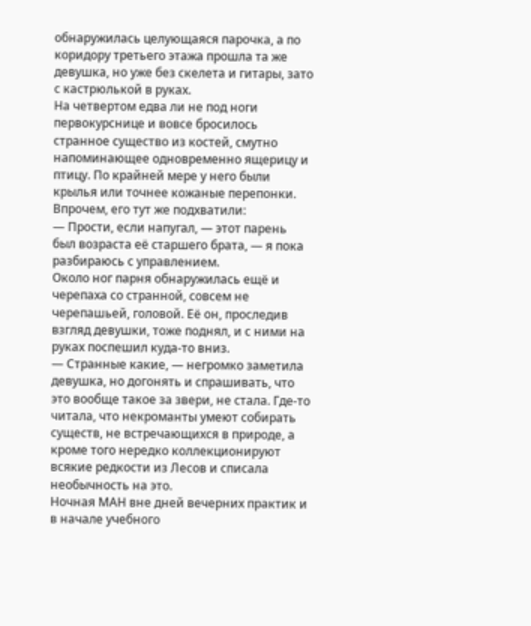обнаружилась целующаяся парочка, а по коридору третьего этажа прошла та же девушка, но уже без скелета и гитары, зато с кастрюлькой в руках.
На четвертом едва ли не под ноги первокурснице и вовсе бросилось странное существо из костей, смутно напоминающее одновременно ящерицу и птицу. По крайней мере у него были крылья или точнее кожаные перепонки. Впрочем, его тут же подхватили:
— Прости, если напугал, — этот парень был возраста её старшего брата, — я пока разбираюсь с управлением.
Около ног парня обнаружилась ещё и черепаха со странной, совсем не черепашьей, головой. Её он, проследив взгляд девушки, тоже поднял, и с ними на руках поспешил куда-то вниз.
— Странные какие, — негромко заметила девушка, но догонять и спрашивать, что это вообще такое за звери, не стала. Где-то читала, что некроманты умеют собирать существ, не встречающихся в природе, а кроме того нередко коллекционируют всякие редкости из Лесов и списала необычность на это.
Ночная МАН вне дней вечерних практик и в начале учебного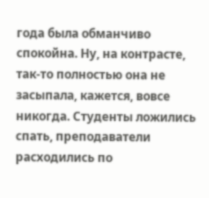года была обманчиво спокойна. Ну, на контрасте, так-то полностью она не засыпала, кажется, вовсе никогда. Студенты ложились спать, преподаватели расходились по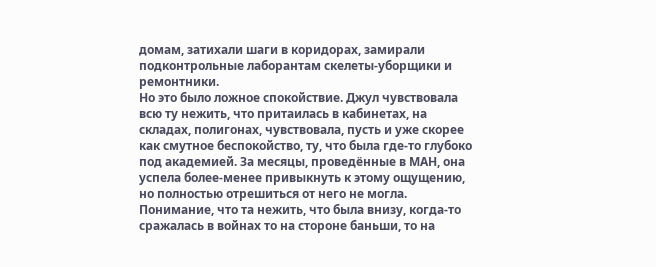домам, затихали шаги в коридорах, замирали подконтрольные лаборантам скелеты-уборщики и ремонтники.
Но это было ложное спокойствие. Джул чувствовала всю ту нежить, что притаилась в кабинетах, на складах, полигонах, чувствовала, пусть и уже скорее как смутное беспокойство, ту, что была где-то глубоко под академией. За месяцы, проведённые в МАН, она успела более-менее привыкнуть к этому ощущению, но полностью отрешиться от него не могла.
Понимание, что та нежить, что была внизу, когда-то сражалась в войнах то на стороне баньши, то на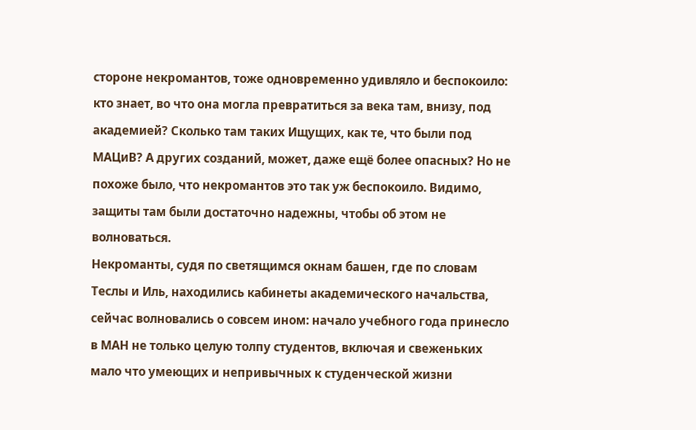стороне некромантов, тоже одновременно удивляло и беспокоило: кто знает, во что она могла превратиться за века там, внизу, под академией? Сколько там таких Ищущих, как те, что были под МАЦиВ? А других созданий, может, даже ещё более опасных? Но не похоже было, что некромантов это так уж беспокоило. Видимо, защиты там были достаточно надежны, чтобы об этом не волноваться.
Некроманты, судя по светящимся окнам башен, где по словам Теслы и Иль, находились кабинеты академического начальства, сейчас волновались о совсем ином: начало учебного года принесло в МАН не только целую толпу студентов, включая и свеженьких мало что умеющих и непривычных к студенческой жизни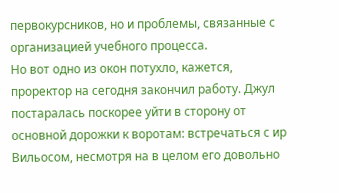первокурсников, но и проблемы, связанные с организацией учебного процесса.
Но вот одно из окон потухло, кажется, проректор на сегодня закончил работу. Джул постаралась поскорее уйти в сторону от основной дорожки к воротам: встречаться с ир Вильосом, несмотря на в целом его довольно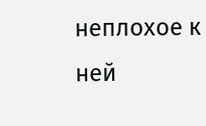неплохое к ней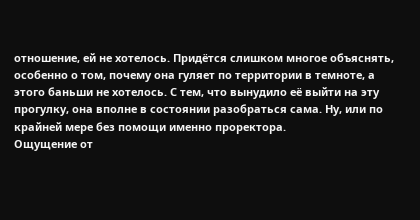отношение, ей не хотелось. Придётся слишком многое объяснять, особенно о том, почему она гуляет по территории в темноте, а этого баньши не хотелось. С тем, что вынудило её выйти на эту прогулку, она вполне в состоянии разобраться сама. Ну, или по крайней мере без помощи именно проректора.
Ощущение от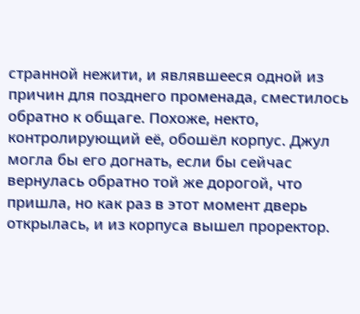странной нежити, и являвшееся одной из причин для позднего променада, сместилось обратно к общаге. Похоже, некто, контролирующий её, обошёл корпус. Джул могла бы его догнать, если бы сейчас вернулась обратно той же дорогой, что пришла, но как раз в этот момент дверь открылась, и из корпуса вышел проректор.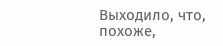Выходило, что, похоже,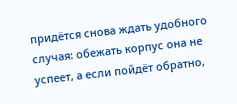придётся снова ждать удобного случая: обежать корпус она не успеет, а если пойдёт обратно,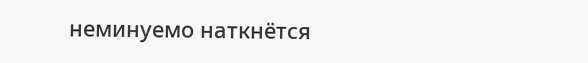неминуемо наткнётся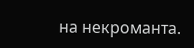на некроманта.